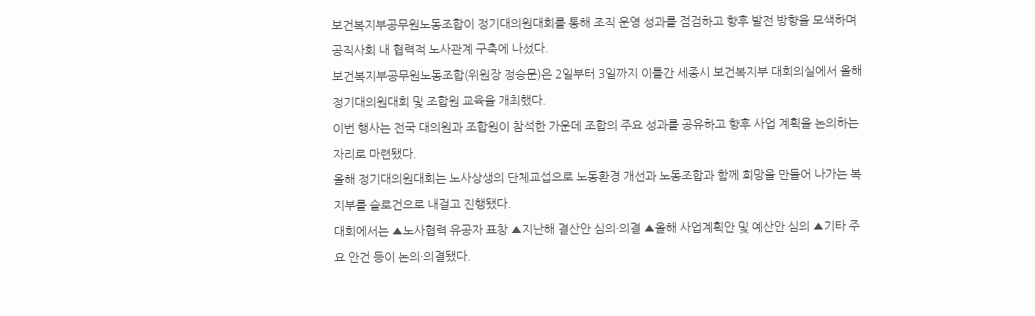보건복지부공무원노동조합이 정기대의원대회를 통해 조직 운영 성과를 점검하고 향후 발전 방향을 모색하며 공직사회 내 협력적 노사관계 구축에 나섰다.
보건복지부공무원노동조합(위원장 정승문)은 2일부터 3일까지 이틀간 세종시 보건복지부 대회의실에서 올해 정기대의원대회 및 조합원 교육을 개최했다.
이번 행사는 전국 대의원과 조합원이 참석한 가운데 조합의 주요 성과를 공유하고 향후 사업 계획을 논의하는 자리로 마련됐다.
올해 정기대의원대회는 노사상생의 단체교섭으로 노동환경 개선과 노동조합과 함께 희망을 만들어 나가는 복지부를 슬로건으로 내걸고 진행됐다.
대회에서는 ▲노사협력 유공자 표창 ▲지난해 결산안 심의·의결 ▲올해 사업계획안 및 예산안 심의 ▲기타 주요 안건 등이 논의·의결됐다.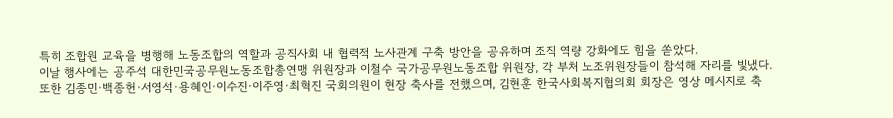특히 조합원 교육을 병행해 노동조합의 역할과 공직사회 내 협력적 노사관계 구축 방안을 공유하며 조직 역량 강화에도 힘을 쏟았다.
이날 행사에는 공주석 대한민국공무원노동조합총연맹 위원장과 이철수 국가공무원노동조합 위원장, 각 부처 노조위원장들이 참석해 자리를 빛냈다.
또한 김종민·백종헌·서영석·용혜인·이수진·이주영·최혁진 국회의원이 현장 축사를 전했으며, 김현훈 한국사회복지협의회 회장은 영상 메시지로 축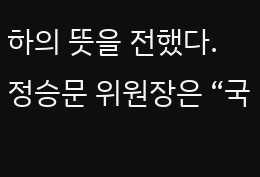하의 뜻을 전했다.
정승문 위원장은 “국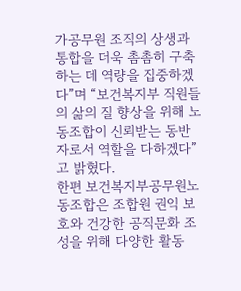가공무원 조직의 상생과 통합을 더욱 촘촘히 구축하는 데 역량을 집중하겠다”며 “보건복지부 직원들의 삶의 질 향상을 위해 노동조합이 신뢰받는 동반자로서 역할을 다하겠다”고 밝혔다.
한편 보건복지부공무원노동조합은 조합원 권익 보호와 건강한 공직문화 조성을 위해 다양한 활동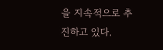을 지속적으로 추진하고 있다.